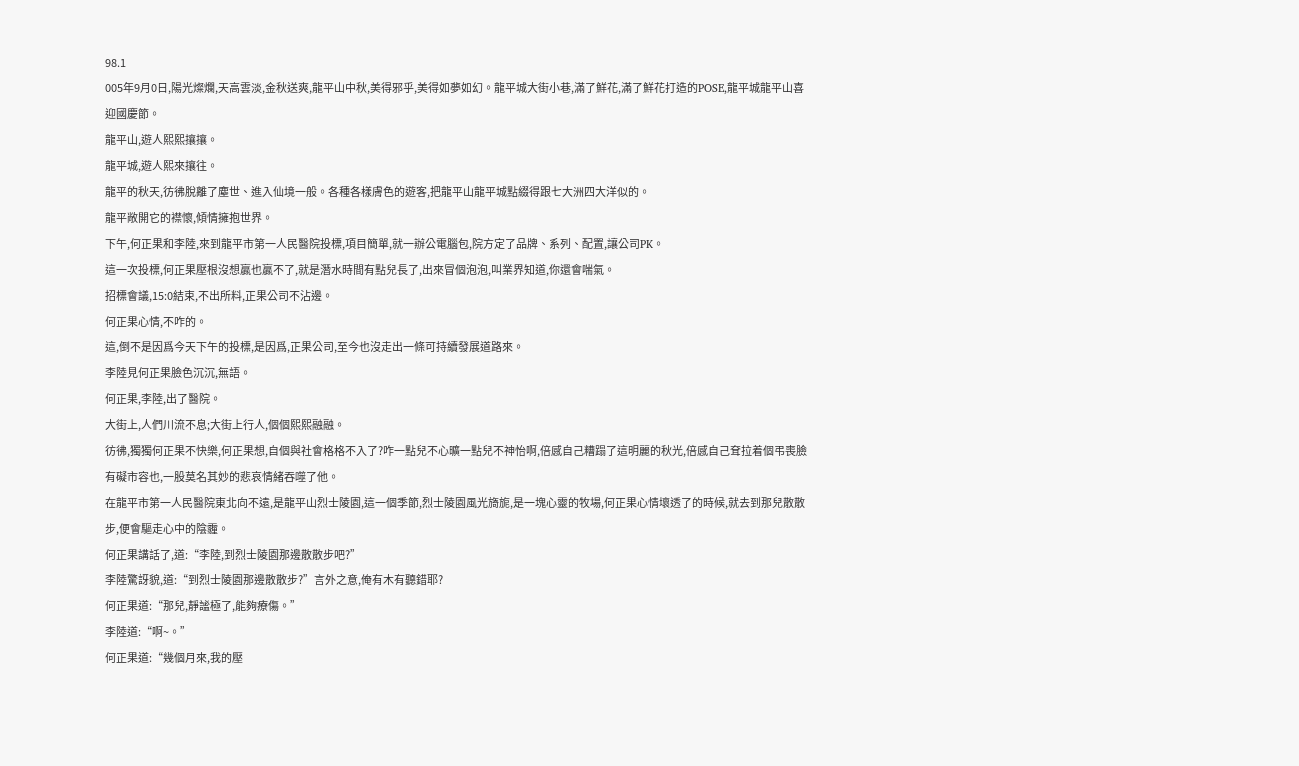98.1
005年9月0日,陽光燦爛,天高雲淡,金秋送爽,龍平山中秋,美得邪乎,美得如夢如幻。龍平城大街小巷,滿了鮮花,滿了鮮花打造的POSE,龍平城龍平山喜迎國慶節。
龍平山,遊人熙熙攘攘。
龍平城,遊人熙來攘往。
龍平的秋天,彷彿脫離了塵世、進入仙境一般。各種各樣膚色的遊客,把龍平山龍平城點綴得跟七大洲四大洋似的。
龍平敞開它的襟懷,傾情擁抱世界。
下午,何正果和李陸,來到龍平市第一人民醫院投標,項目簡單,就一辦公電腦包,院方定了品牌、系列、配置,讓公司PK。
這一次投標,何正果壓根沒想贏也贏不了,就是潛水時間有點兒長了,出來冒個泡泡,叫業界知道,你還會喘氣。
招標會議,15:0結束,不出所料,正果公司不沾邊。
何正果心情,不咋的。
這,倒不是因爲今天下午的投標,是因爲,正果公司,至今也沒走出一條可持續發展道路來。
李陸見何正果臉色沉沉,無語。
何正果,李陸,出了醫院。
大街上,人們川流不息;大街上行人,個個熙熙融融。
彷彿,獨獨何正果不快樂,何正果想,自個與社會格格不入了?咋一點兒不心曠一點兒不神怡啊,倍感自己糟蹋了這明麗的秋光,倍感自己耷拉着個弔喪臉有礙市容也,一股莫名其妙的悲哀情緒吞噬了他。
在龍平市第一人民醫院東北向不遠,是龍平山烈士陵園,這一個季節,烈士陵園風光旖旎,是一塊心靈的牧場,何正果心情壞透了的時候,就去到那兒散散步,便會驅走心中的陰霾。
何正果講話了,道:“李陸,到烈士陵園那邊散散步吧?”
李陸驚訝貌,道:“到烈士陵園那邊散散步?”言外之意,俺有木有聽錯耶?
何正果道:“那兒,靜謐極了,能夠療傷。”
李陸道:“啊~。”
何正果道:“幾個月來,我的壓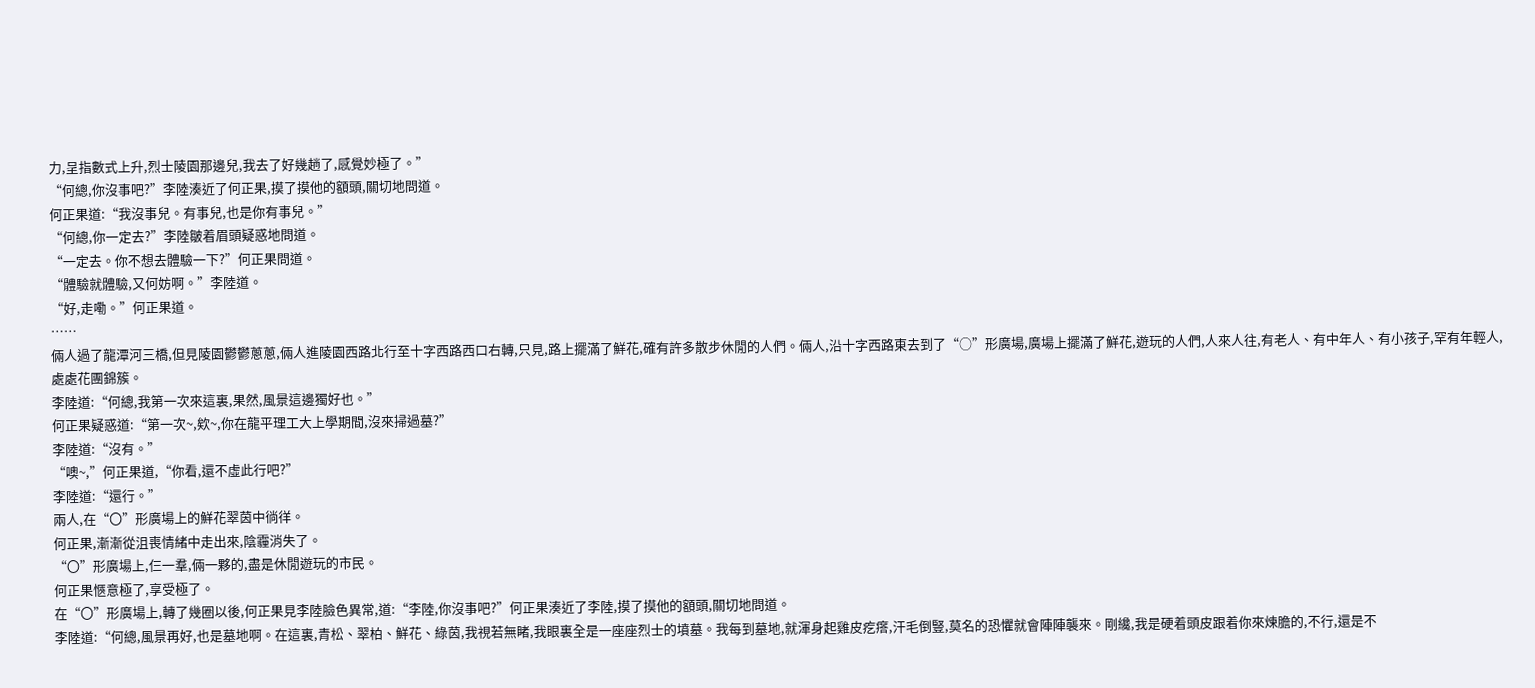力,呈指數式上升,烈士陵園那邊兒,我去了好幾趟了,感覺妙極了。”
“何總,你沒事吧?”李陸湊近了何正果,摸了摸他的額頭,關切地問道。
何正果道:“我沒事兒。有事兒,也是你有事兒。”
“何總,你一定去?”李陸皺着眉頭疑惑地問道。
“一定去。你不想去體驗一下?”何正果問道。
“體驗就體驗,又何妨啊。”李陸道。
“好,走嘞。”何正果道。
……
倆人過了龍潭河三橋,但見陵園鬱鬱蔥蔥,倆人進陵園西路北行至十字西路西口右轉,只見,路上擺滿了鮮花,確有許多散步休閒的人們。倆人,沿十字西路東去到了“○”形廣場,廣場上擺滿了鮮花,遊玩的人們,人來人往,有老人、有中年人、有小孩子,罕有年輕人,處處花團錦簇。
李陸道:“何總,我第一次來這裏,果然,風景這邊獨好也。”
何正果疑惑道:“第一次~,欸~,你在龍平理工大上學期間,沒來掃過墓?”
李陸道:“沒有。”
“噢~,”何正果道,“你看,還不虛此行吧?”
李陸道:“還行。”
兩人,在“〇”形廣場上的鮮花翠茵中徜徉。
何正果,漸漸從沮喪情緒中走出來,陰霾消失了。
“〇”形廣場上,仨一羣,倆一夥的,盡是休閒遊玩的市民。
何正果愜意極了,享受極了。
在“〇”形廣場上,轉了幾圈以後,何正果見李陸臉色異常,道:“李陸,你沒事吧?”何正果湊近了李陸,摸了摸他的額頭,關切地問道。
李陸道:“何總,風景再好,也是墓地啊。在這裏,青松、翠柏、鮮花、綠茵,我視若無睹,我眼裏全是一座座烈士的墳墓。我每到墓地,就渾身起雞皮疙瘩,汗毛倒豎,莫名的恐懼就會陣陣襲來。剛纔,我是硬着頭皮跟着你來煉膽的,不行,還是不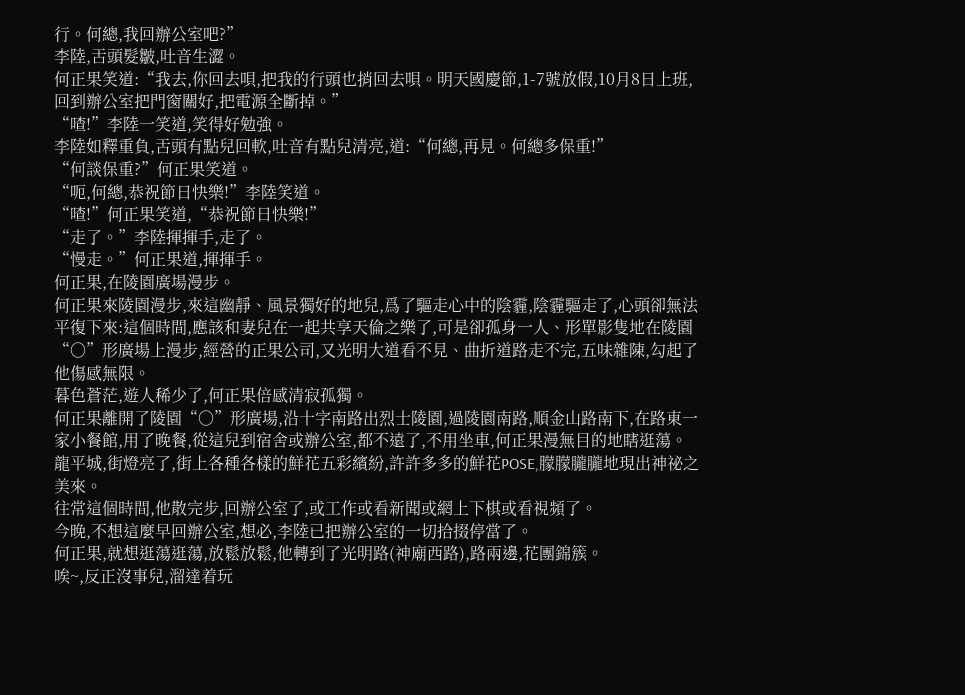行。何總,我回辦公室吧?”
李陸,舌頭髮皺,吐音生澀。
何正果笑道:“我去,你回去唄,把我的行頭也捎回去唄。明天國慶節,1-7號放假,10月8日上班,回到辦公室把門窗關好,把電源全斷掉。”
“喳!”李陸一笑道,笑得好勉強。
李陸如釋重負,舌頭有點兒回軟,吐音有點兒清亮,道:“何總,再見。何總多保重!”
“何談保重?”何正果笑道。
“呃,何總,恭祝節日快樂!”李陸笑道。
“喳!”何正果笑道,“恭祝節日快樂!”
“走了。”李陸揮揮手,走了。
“慢走。”何正果道,揮揮手。
何正果,在陵園廣場漫步。
何正果來陵園漫步,來這幽靜、風景獨好的地兒,爲了驅走心中的陰霾,陰霾驅走了,心頭卻無法平復下來:這個時間,應該和妻兒在一起共享天倫之樂了,可是卻孤身一人、形單影隻地在陵園“〇”形廣場上漫步,經營的正果公司,又光明大道看不見、曲折道路走不完,五味雜陳,勾起了他傷感無限。
暮色蒼茫,遊人稀少了,何正果倍感清寂孤獨。
何正果離開了陵園“〇”形廣場,沿十字南路出烈士陵園,過陵園南路,順金山路南下,在路東一家小餐館,用了晚餐,從這兒到宿舍或辦公室,都不遠了,不用坐車,何正果漫無目的地瞎逛蕩。
龍平城,街燈亮了,街上各種各樣的鮮花五彩繽紛,許許多多的鮮花POSE,朦朦朧朧地現出神祕之美來。
往常這個時間,他散完步,回辦公室了,或工作或看新聞或網上下棋或看視頻了。
今晚,不想這麼早回辦公室,想必,李陸已把辦公室的一切拾掇停當了。
何正果,就想逛蕩逛蕩,放鬆放鬆,他轉到了光明路(神廟西路),路兩邊,花團錦簇。
唉~,反正沒事兒,溜達着玩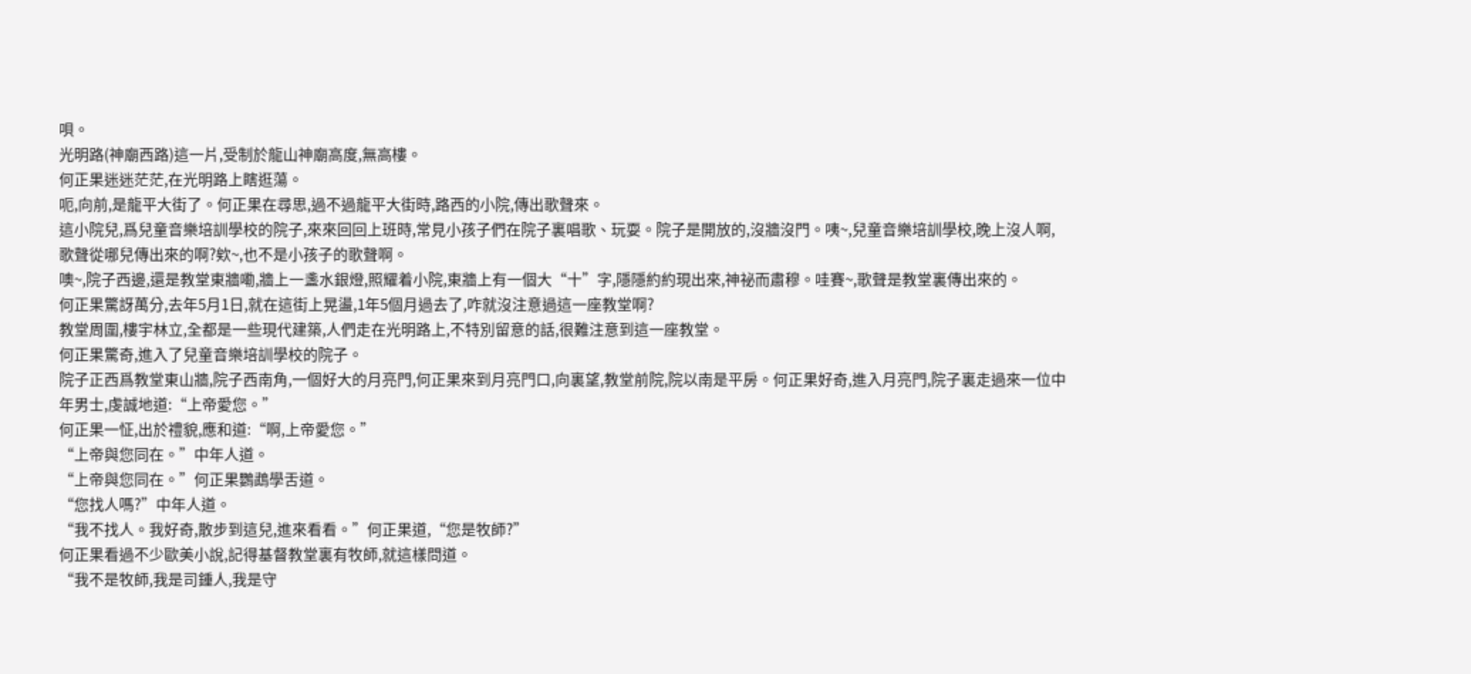唄。
光明路(神廟西路)這一片,受制於龍山神廟高度,無高樓。
何正果迷迷茫茫,在光明路上瞎逛蕩。
呃,向前,是龍平大街了。何正果在尋思,過不過龍平大街時,路西的小院,傳出歌聲來。
這小院兒,爲兒童音樂培訓學校的院子,來來回回上班時,常見小孩子們在院子裏唱歌、玩耍。院子是開放的,沒牆沒門。咦~,兒童音樂培訓學校,晚上沒人啊,歌聲從哪兒傳出來的啊?欸~,也不是小孩子的歌聲啊。
噢~,院子西邊,還是教堂東牆嘞,牆上一盞水銀燈,照耀着小院,東牆上有一個大“十”字,隱隱約約現出來,神祕而肅穆。哇賽~,歌聲是教堂裏傳出來的。
何正果驚訝萬分,去年5月1日,就在這街上晃盪,1年5個月過去了,咋就沒注意過這一座教堂啊?
教堂周圍,樓宇林立,全都是一些現代建築,人們走在光明路上,不特別留意的話,很難注意到這一座教堂。
何正果驚奇,進入了兒童音樂培訓學校的院子。
院子正西爲教堂東山牆,院子西南角,一個好大的月亮門,何正果來到月亮門口,向裏望,教堂前院,院以南是平房。何正果好奇,進入月亮門,院子裏走過來一位中年男士,虔誠地道:“上帝愛您。”
何正果一怔,出於禮貌,應和道:“啊,上帝愛您。”
“上帝與您同在。”中年人道。
“上帝與您同在。”何正果鸚鵡學舌道。
“您找人嗎?”中年人道。
“我不找人。我好奇,散步到這兒,進來看看。”何正果道,“您是牧師?”
何正果看過不少歐美小說,記得基督教堂裏有牧師,就這樣問道。
“我不是牧師,我是司鍾人,我是守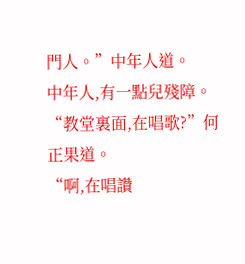門人。”中年人道。
中年人,有一點兒殘障。
“教堂裏面,在唱歌?”何正果道。
“啊,在唱讚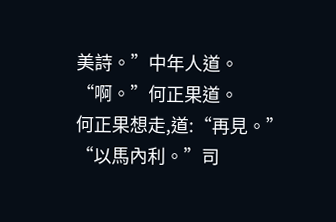美詩。”中年人道。
“啊。”何正果道。
何正果想走,道:“再見。”
“以馬內利。”司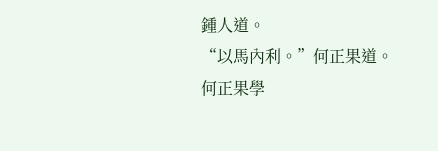鍾人道。
“以馬內利。”何正果道。
何正果學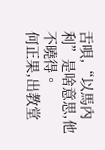舌唄,“以馬內利”是啥意思,他不曉得。
何正果,出教堂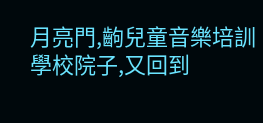月亮門,齣兒童音樂培訓學校院子,又回到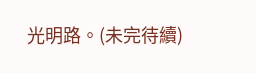光明路。(未完待續)